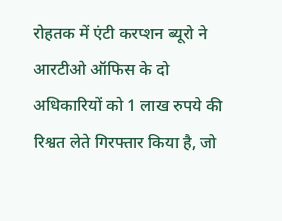रोहतक में एंटी करप्शन ब्यूरो ने आरटीओ ऑफिस के दो अधिकारियों को 1 लाख रुपये की रिश्वत लेते गिरफ्तार किया है, जो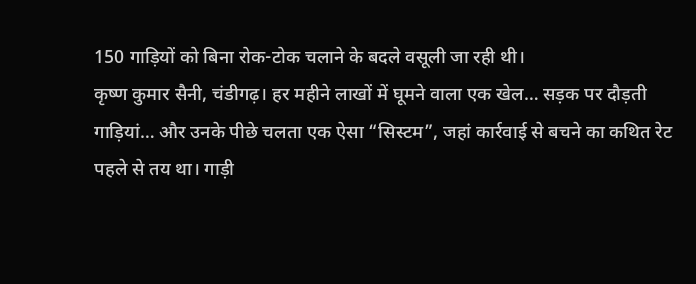150 गाड़ियों को बिना रोक-टोक चलाने के बदले वसूली जा रही थी।
कृष्ण कुमार सैनी, चंडीगढ़। हर महीने लाखों में घूमने वाला एक खेल… सड़क पर दौड़ती गाड़ियां… और उनके पीछे चलता एक ऐसा “सिस्टम”, जहां कार्रवाई से बचने का कथित रेट पहले से तय था। गाड़ी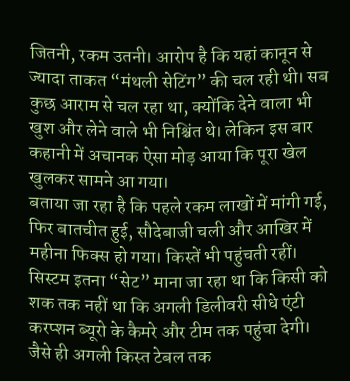जितनी, रकम उतनी। आरोप है कि यहां कानून से ज्यादा ताकत “मंथली सेटिंग” की चल रही थी। सब कुछ आराम से चल रहा था, क्योंकि देने वाला भी खुश और लेने वाले भी निश्चिंत थे। लेकिन इस बार कहानी में अचानक ऐसा मोड़ आया कि पूरा खेल खुलकर सामने आ गया।
बताया जा रहा है कि पहले रकम लाखों में मांगी गई, फिर बातचीत हुई, सौदेबाजी चली और आखिर में महीना फिक्स हो गया। किस्तें भी पहुंचती रहीं। सिस्टम इतना “सेट” माना जा रहा था कि किसी को शक तक नहीं था कि अगली डिलीवरी सीधे एंटी करप्शन ब्यूरो के कैमरे और टीम तक पहुंचा देगी। जैसे ही अगली किस्त टेबल तक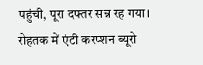पहुंची, पूरा दफ्तर सन्न रह गया।
रोहतक में एंटी करप्शन ब्यूरो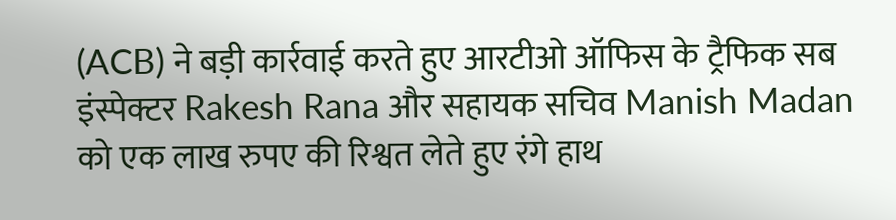(ACB) ने बड़ी कार्रवाई करते हुए आरटीओ ऑफिस के ट्रैफिक सब इंस्पेक्टर Rakesh Rana और सहायक सचिव Manish Madan को एक लाख रुपए की रिश्वत लेते हुए रंगे हाथ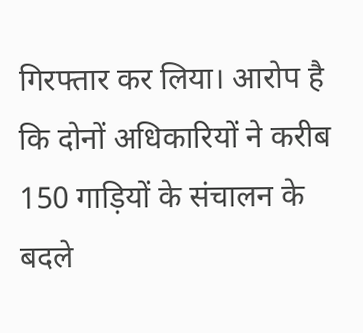गिरफ्तार कर लिया। आरोप है कि दोनों अधिकारियों ने करीब 150 गाड़ियों के संचालन के बदले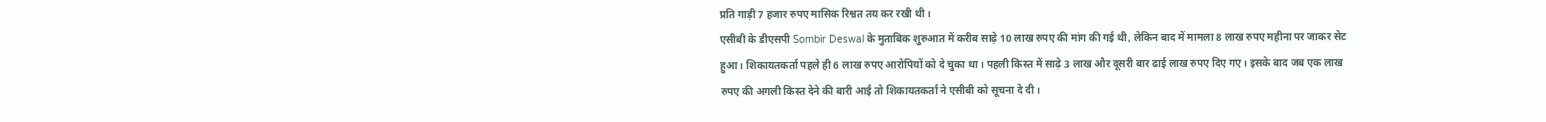प्रति गाड़ी 7 हजार रुपए मासिक रिश्वत तय कर रखी थी।
एसीबी के डीएसपी Sombir Deswal के मुताबिक शुरुआत में करीब साढ़े 10 लाख रुपए की मांग की गई थी, लेकिन बाद में मामला 8 लाख रुपए महीना पर जाकर सेट हुआ। शिकायतकर्ता पहले ही 6 लाख रुपए आरोपियों को दे चुका था। पहली किस्त में साढ़े 3 लाख और दूसरी बार ढाई लाख रुपए दिए गए। इसके बाद जब एक लाख रुपए की अगली किस्त देने की बारी आई तो शिकायतकर्ता ने एसीबी को सूचना दे दी।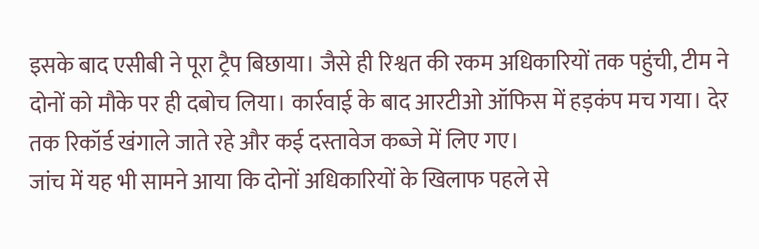इसके बाद एसीबी ने पूरा ट्रैप बिछाया। जैसे ही रिश्वत की रकम अधिकारियों तक पहुंची, टीम ने दोनों को मौके पर ही दबोच लिया। कार्रवाई के बाद आरटीओ ऑफिस में हड़कंप मच गया। देर तक रिकॉर्ड खंगाले जाते रहे और कई दस्तावेज कब्जे में लिए गए।
जांच में यह भी सामने आया कि दोनों अधिकारियों के खिलाफ पहले से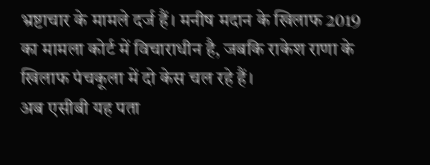भ्रष्टाचार के मामले दर्ज हैं। मनीष मदान के खिलाफ 2019 का मामला कोर्ट में विचाराधीन है, जबकि राकेश राणा के खिलाफ पंचकूला में दो केस चल रहे हैं।
अब एसीबी यह पता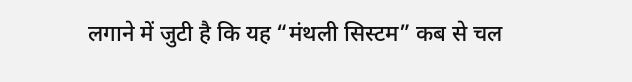लगाने में जुटी है कि यह “मंथली सिस्टम” कब से चल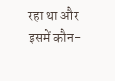रहा था और इसमें कौन-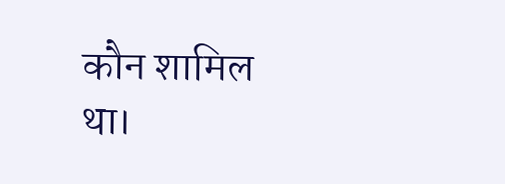कौन शामिल था।